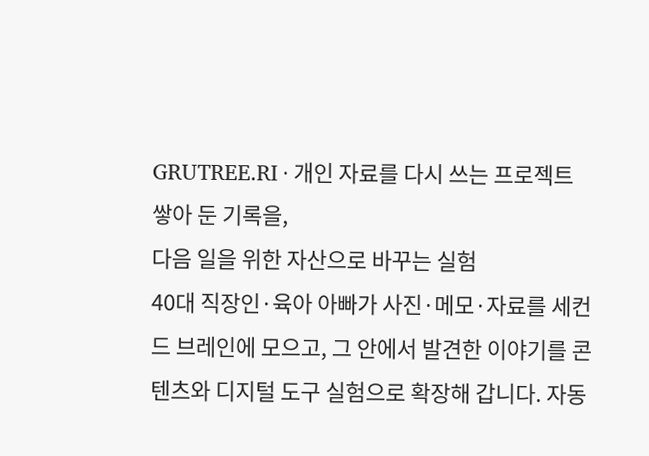GRUTREE.RI · 개인 자료를 다시 쓰는 프로젝트
쌓아 둔 기록을,
다음 일을 위한 자산으로 바꾸는 실험
40대 직장인·육아 아빠가 사진·메모·자료를 세컨드 브레인에 모으고, 그 안에서 발견한 이야기를 콘텐츠와 디지털 도구 실험으로 확장해 갑니다. 자동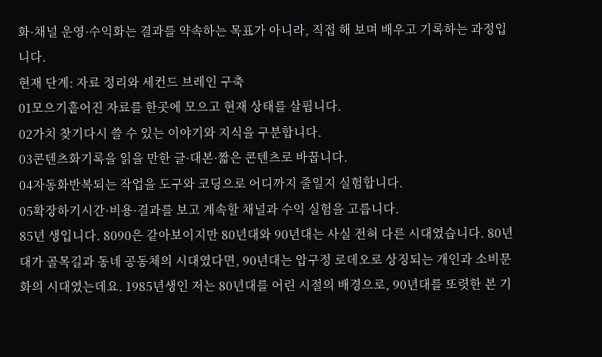화·채널 운영·수익화는 결과를 약속하는 목표가 아니라, 직접 해 보며 배우고 기록하는 과정입니다.
현재 단계: 자료 정리와 세컨드 브레인 구축
01모으기흩어진 자료를 한곳에 모으고 현재 상태를 살핍니다.
02가치 찾기다시 쓸 수 있는 이야기와 지식을 구분합니다.
03콘텐츠화기록을 읽을 만한 글·대본·짧은 콘텐츠로 바꿉니다.
04자동화반복되는 작업을 도구와 코딩으로 어디까지 줄일지 실험합니다.
05확장하기시간·비용·결과를 보고 계속할 채널과 수익 실험을 고릅니다.
85년 생입니다. 8090은 같아보이지만 80년대와 90년대는 사실 전혀 다른 시대였습니다. 80년대가 골목길과 동네 공동체의 시대였다면, 90년대는 압구정 로데오로 상징되는 개인과 소비문화의 시대였는데요. 1985년생인 저는 80년대를 어린 시절의 배경으로, 90년대를 또렷한 본 기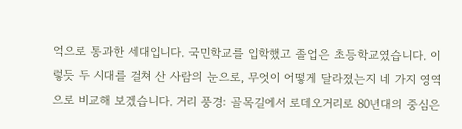억으로 통과한 세대입니다. 국민학교를 입학했고 졸업은 초등학교였습니다. 이렇듯 두 시대를 걸쳐 산 사람의 눈으로, 무엇이 어떻게 달라졌는지 네 가지 영역으로 비교해 보겠습니다. 거리 풍경: 골목길에서 로데오거리로 80년대의 중심은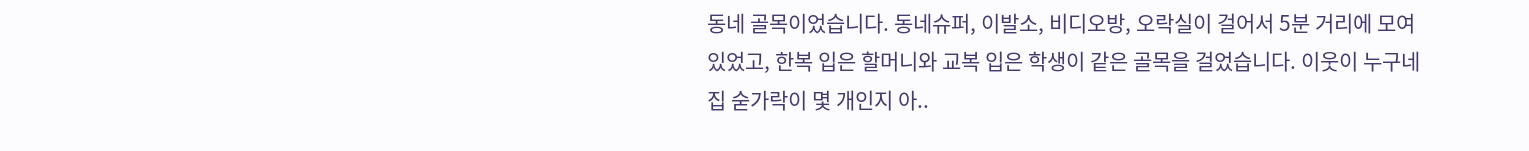동네 골목이었습니다. 동네슈퍼, 이발소, 비디오방, 오락실이 걸어서 5분 거리에 모여 있었고, 한복 입은 할머니와 교복 입은 학생이 같은 골목을 걸었습니다. 이웃이 누구네 집 숟가락이 몇 개인지 아..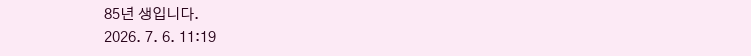85년 생입니다.
2026. 7. 6. 11:19